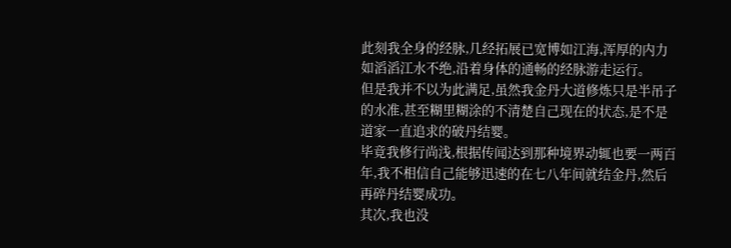此刻我全身的经脉,几经拓展已宽博如江海,浑厚的内力如滔滔江水不绝,沿着身体的通畅的经脉游走运行。
但是我并不以为此满足,虽然我金丹大道修炼只是半吊子的水准,甚至糊里糊涂的不清楚自己现在的状态,是不是道家一直追求的破丹结婴。
毕竟我修行尚浅,根据传闻达到那种境界动辄也要一两百年,我不相信自己能够迅速的在七八年间就结金丹,然后再碎丹结婴成功。
其次,我也没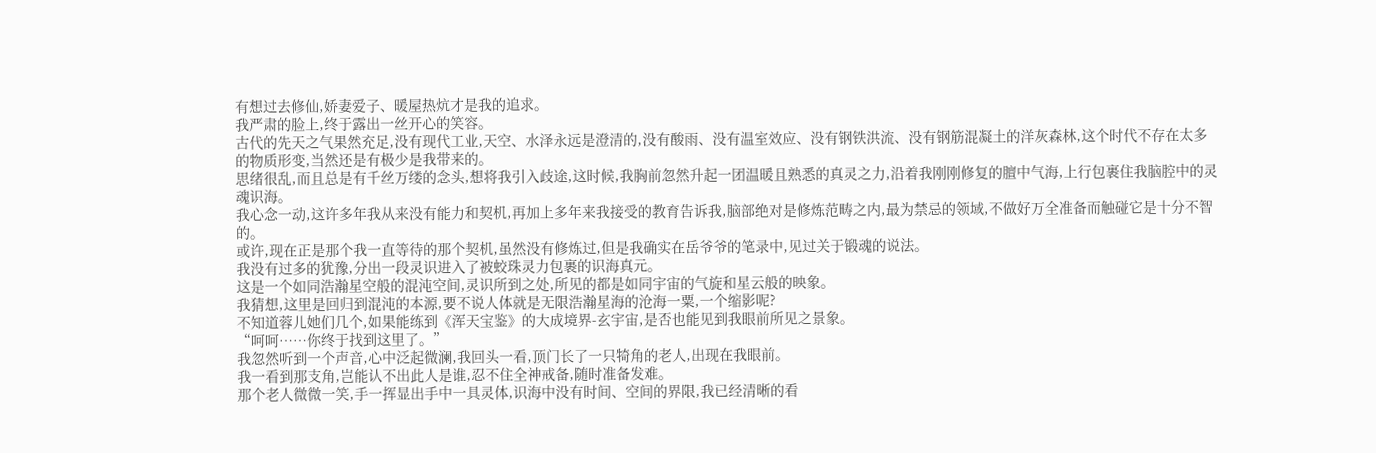有想过去修仙,娇妻爱子、暖屋热炕才是我的追求。
我严肃的脸上,终于露出一丝开心的笑容。
古代的先天之气果然充足,没有现代工业,天空、水泽永远是澄清的,没有酸雨、没有温室效应、没有钢铁洪流、没有钢筋混凝土的洋灰森林,这个时代不存在太多的物质形变,当然还是有极少是我带来的。
思绪很乱,而且总是有千丝万缕的念头,想将我引入歧途,这时候,我胸前忽然升起一团温暖且熟悉的真灵之力,沿着我刚刚修复的膻中气海,上行包裹住我脑腔中的灵魂识海。
我心念一动,这许多年我从来没有能力和契机,再加上多年来我接受的教育告诉我,脑部绝对是修炼范畴之内,最为禁忌的领域,不做好万全准备而触碰它是十分不智的。
或许,现在正是那个我一直等待的那个契机,虽然没有修炼过,但是我确实在岳爷爷的笔录中,见过关于锻魂的说法。
我没有过多的犹豫,分出一段灵识进入了被蛟珠灵力包裹的识海真元。
这是一个如同浩瀚星空般的混沌空间,灵识所到之处,所见的都是如同宇宙的气旋和星云般的映象。
我猜想,这里是回归到混沌的本源,要不说人体就是无限浩瀚星海的沧海一粟,一个缩影呢?
不知道蓉儿她们几个,如果能练到《浑天宝鉴》的大成境界-玄宇宙,是否也能见到我眼前所见之景象。
“呵呵……你终于找到这里了。”
我忽然听到一个声音,心中泛起微澜,我回头一看,顶门长了一只犄角的老人,出现在我眼前。
我一看到那支角,岂能认不出此人是谁,忍不住全神戒备,随时准备发难。
那个老人微微一笑,手一挥显出手中一具灵体,识海中没有时间、空间的界限,我已经清晰的看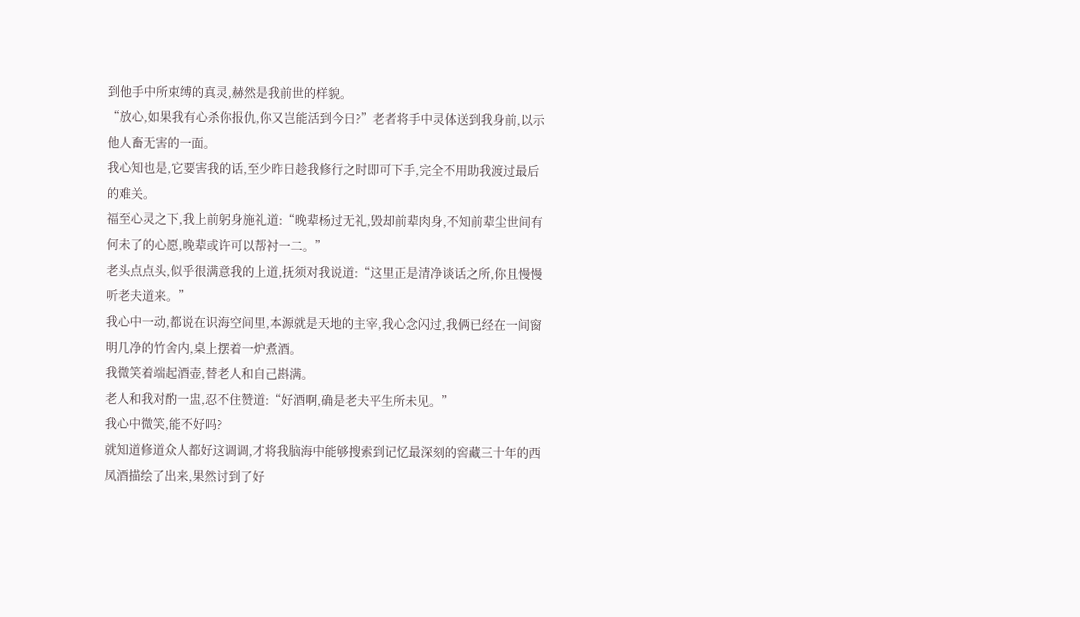到他手中所束缚的真灵,赫然是我前世的样貌。
“放心,如果我有心杀你报仇,你又岂能活到今日?”老者将手中灵体送到我身前,以示他人畜无害的一面。
我心知也是,它要害我的话,至少昨日趁我修行之时即可下手,完全不用助我渡过最后的难关。
福至心灵之下,我上前躬身施礼道:“晚辈杨过无礼,毁却前辈肉身,不知前辈尘世间有何未了的心愿,晚辈或许可以帮衬一二。”
老头点点头,似乎很满意我的上道,抚须对我说道:“这里正是清净谈话之所,你且慢慢听老夫道来。”
我心中一动,都说在识海空间里,本源就是天地的主宰,我心念闪过,我俩已经在一间窗明几净的竹舍内,桌上摆着一炉煮酒。
我微笑着端起酒壶,替老人和自己斟满。
老人和我对酌一盅,忍不住赞道:“好酒啊,确是老夫平生所未见。”
我心中微笑,能不好吗?
就知道修道众人都好这调调,才将我脑海中能够搜索到记忆最深刻的窖藏三十年的西凤酒描绘了出来,果然讨到了好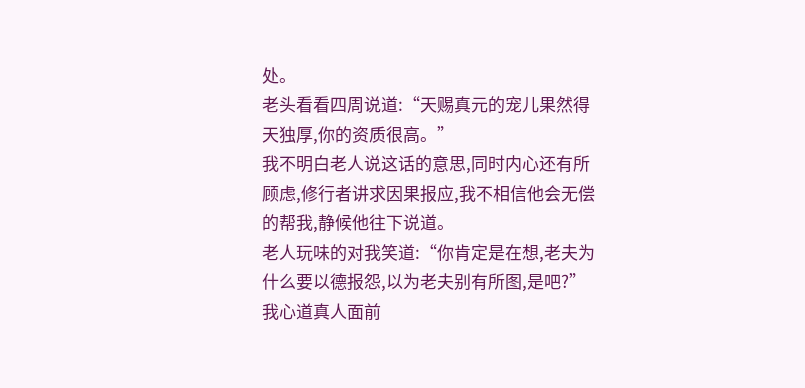处。
老头看看四周说道:“天赐真元的宠儿果然得天独厚,你的资质很高。”
我不明白老人说这话的意思,同时内心还有所顾虑,修行者讲求因果报应,我不相信他会无偿的帮我,静候他往下说道。
老人玩味的对我笑道:“你肯定是在想,老夫为什么要以德报怨,以为老夫别有所图,是吧?”
我心道真人面前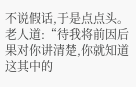不说假话,于是点点头。
老人道:“待我将前因后果对你讲清楚,你就知道这其中的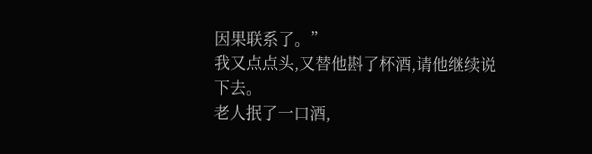因果联系了。”
我又点点头,又替他斟了杯酒,请他继续说下去。
老人抿了一口酒,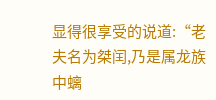显得很享受的说道:“老夫名为桀闰,乃是属龙族中螭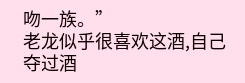吻一族。”
老龙似乎很喜欢这酒,自己夺过酒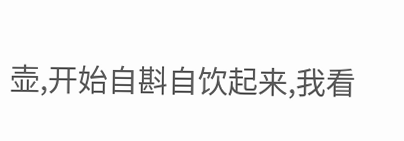壶,开始自斟自饮起来,我看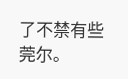了不禁有些莞尔。